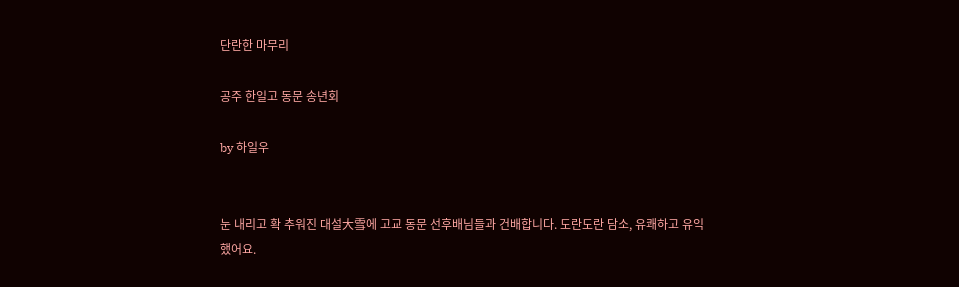단란한 마무리

공주 한일고 동문 송년회

by 하일우


눈 내리고 확 추워진 대설大雪에 고교 동문 선후배님들과 건배합니다. 도란도란 담소, 유쾌하고 유익했어요.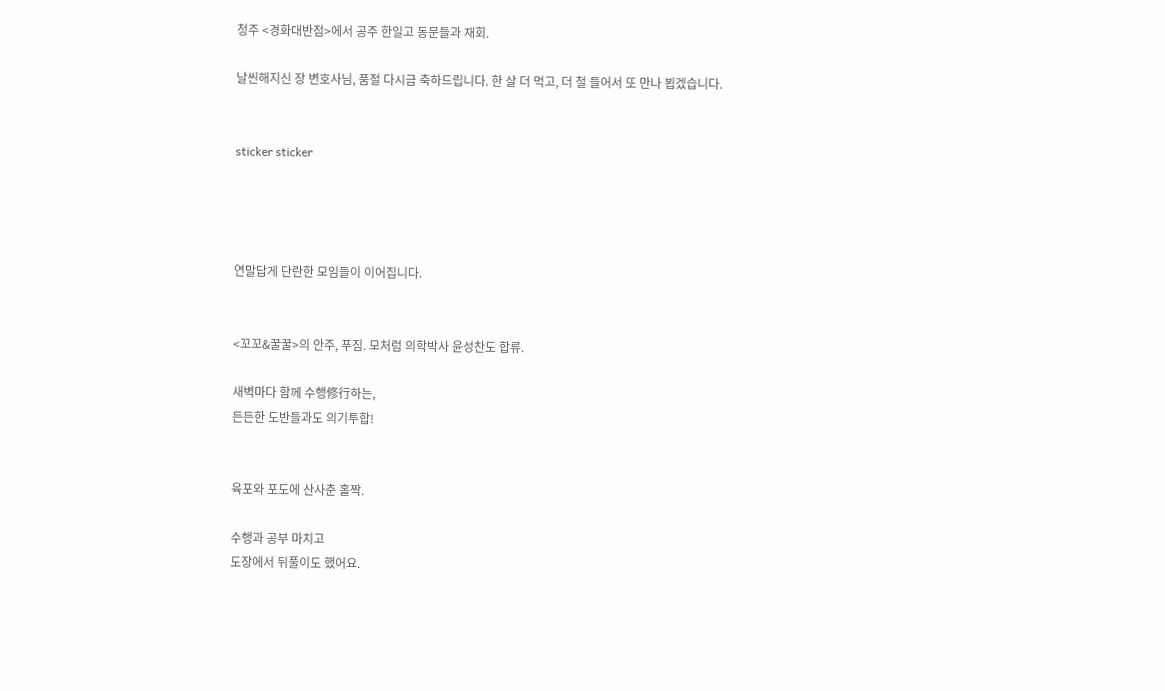청주 <경화대반점>에서 공주 한일고 동문들과 재회.

날씬해지신 장 변호사님, 품절 다시금 축하드립니다. 한 살 더 먹고, 더 철 들어서 또 만나 뵙겠습니다.


sticker sticker




연말답게 단란한 모임들이 이어집니다.


<꼬꼬&꿀꿀>의 안주, 푸짐. 모처럼 의학박사 윤성찬도 합류.

새벽마다 함께 수행修行하는,
든든한 도반들과도 의기투합!


육포와 포도에 산사춘 홀짝.

수행과 공부 마치고
도장에서 뒤풀이도 했어요.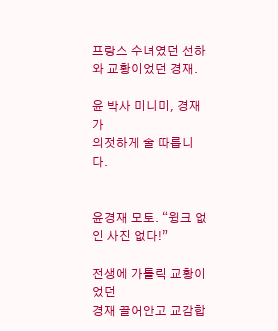프랑스 수녀였던 선하와 교황이었던 경재.

윤 박사 미니미, 경재가
의젓하게 술 따릅니다.


윤경재 모토. “윙크 없인 사진 없다!”

전생에 가톨릭 교황이었던
경재 끌어안고 교감합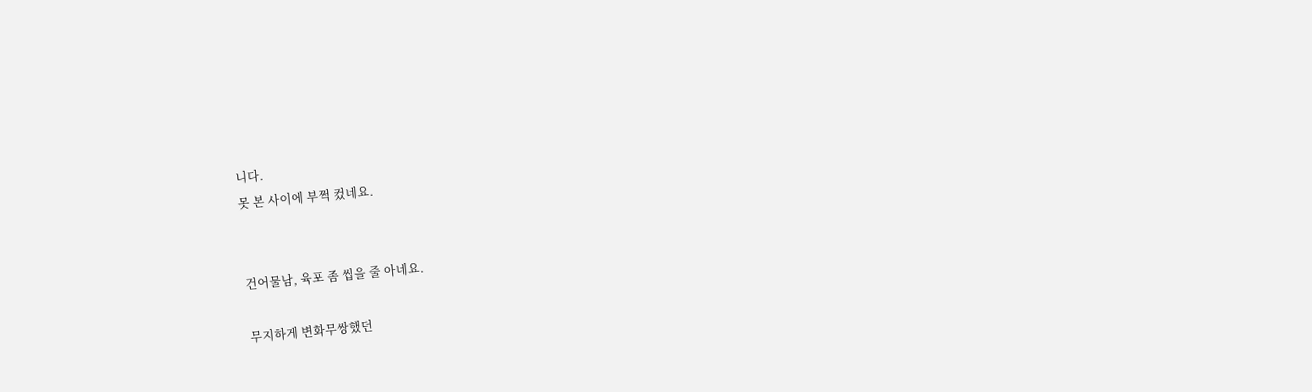니다.
못 본 사이에 부쩍 컸네요.


건어물남, 육포 좀 씹을 줄 아네요.

무지하게 변화무쌍했던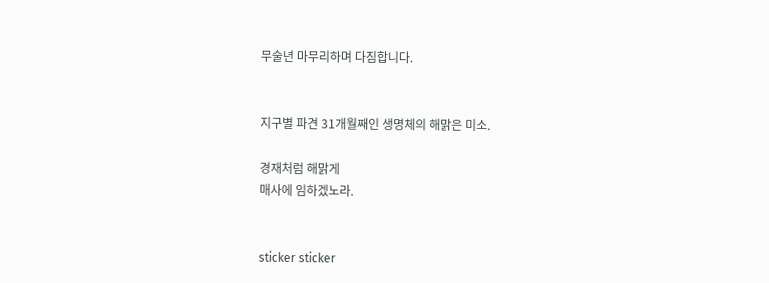무술년 마무리하며 다짐합니다.


지구별 파견 31개월째인 생명체의 해맑은 미소.

경재처럼 해맑게
매사에 임하겠노라.


sticker sticker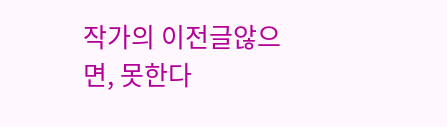작가의 이전글않으면, 못한다